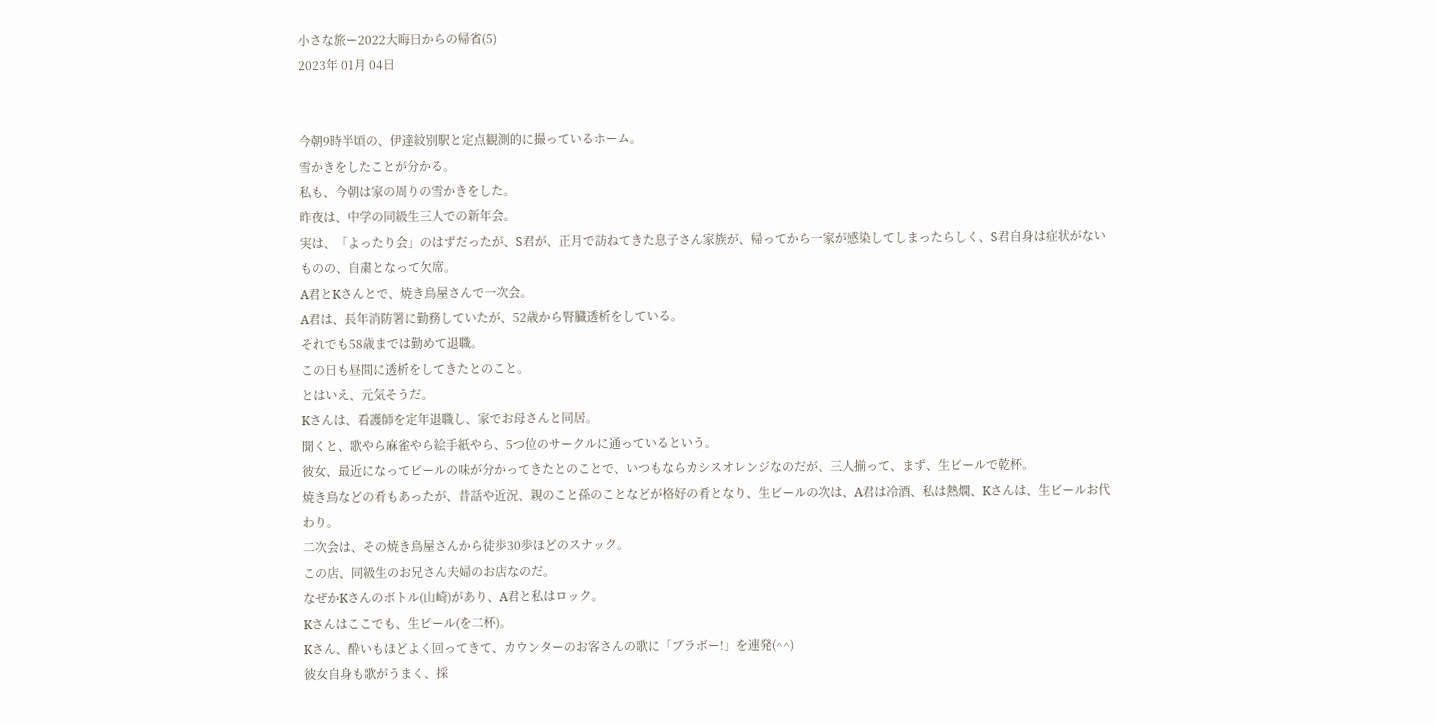小さな旅ー2022大晦日からの帰省(5)
2023年 01月 04日


今朝9時半頃の、伊達紋別駅と定点観測的に撮っているホーム。
雪かきをしたことが分かる。
私も、今朝は家の周りの雪かきをした。
昨夜は、中学の同級生三人での新年会。
実は、「よったり会」のはずだったが、S君が、正月で訪ねてきた息子さん家族が、帰ってから一家が感染してしまったらしく、S君自身は症状がないものの、自粛となって欠席。
A君とKさんとで、焼き鳥屋さんで一次会。
A君は、長年消防署に勤務していたが、52歳から腎臓透析をしている。
それでも58歳までは勤めて退職。
この日も昼間に透析をしてきたとのこと。
とはいえ、元気そうだ。
Kさんは、看護師を定年退職し、家でお母さんと同居。
聞くと、歌やら麻雀やら絵手紙やら、5つ位のサークルに通っているという。
彼女、最近になってビールの味が分かってきたとのことで、いつもならカシスオレンジなのだが、三人揃って、まず、生ビールで乾杯。
焼き鳥などの肴もあったが、昔話や近況、親のこと孫のことなどが格好の肴となり、生ビールの次は、A君は冷酒、私は熱燗、Kさんは、生ビールお代わり。
二次会は、その焼き鳥屋さんから徒歩30歩ほどのスナック。
この店、同級生のお兄さん夫婦のお店なのだ。
なぜかKさんのボトル(山崎)があり、A君と私はロック。
Kさんはここでも、生ビール(を二杯)。
Kさん、酔いもほどよく回ってきて、カウンターのお客さんの歌に「ブラボー!」を連発(^^)
彼女自身も歌がうまく、採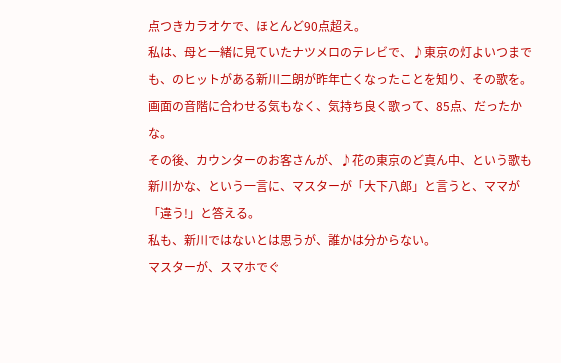点つきカラオケで、ほとんど90点超え。
私は、母と一緒に見ていたナツメロのテレビで、♪東京の灯よいつまでも、のヒットがある新川二朗が昨年亡くなったことを知り、その歌を。
画面の音階に合わせる気もなく、気持ち良く歌って、85点、だったかな。
その後、カウンターのお客さんが、♪花の東京のど真ん中、という歌も新川かな、という一言に、マスターが「大下八郎」と言うと、ママが「違う!」と答える。
私も、新川ではないとは思うが、誰かは分からない。
マスターが、スマホでぐ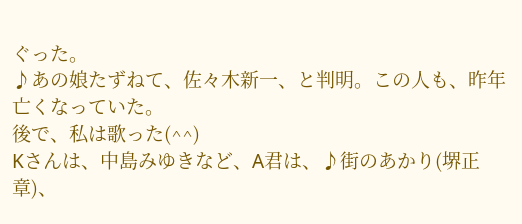ぐった。
♪あの娘たずねて、佐々木新一、と判明。この人も、昨年亡くなっていた。
後で、私は歌った(^^)
Kさんは、中島みゆきなど、A君は、♪街のあかり(堺正章)、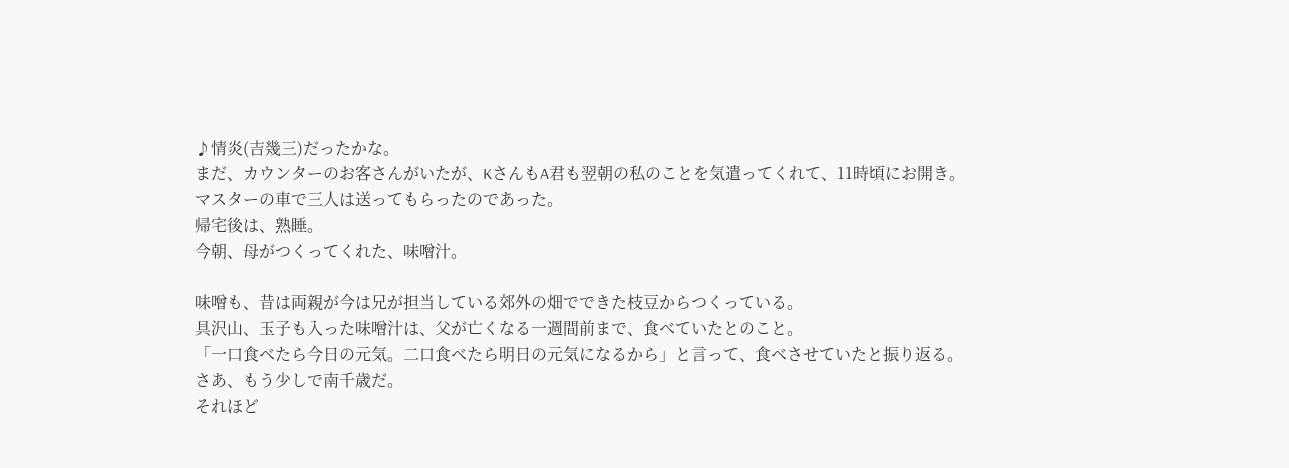♪情炎(吉幾三)だったかな。
まだ、カウンターのお客さんがいたが、KさんもA君も翌朝の私のことを気遣ってくれて、11時頃にお開き。
マスターの車で三人は送ってもらったのであった。
帰宅後は、熟睡。
今朝、母がつくってくれた、味噌汁。

味噌も、昔は両親が今は兄が担当している郊外の畑でできた枝豆からつくっている。
具沢山、玉子も入った味噌汁は、父が亡くなる一週間前まで、食べていたとのこと。
「一口食べたら今日の元気。二口食べたら明日の元気になるから」と言って、食べさせていたと振り返る。
さあ、もう少しで南千歳だ。
それほど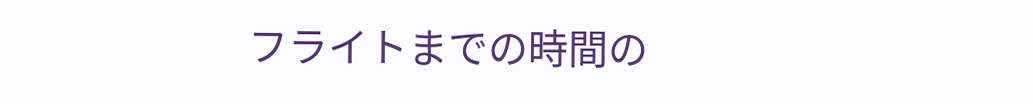フライトまでの時間の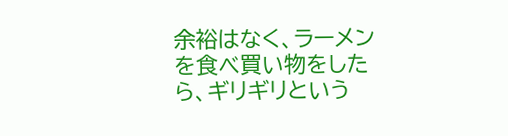余裕はなく、ラーメンを食べ買い物をしたら、ギリギリという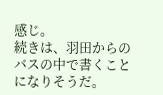感じ。
続きは、羽田からのバスの中で書くことになりそうだ。